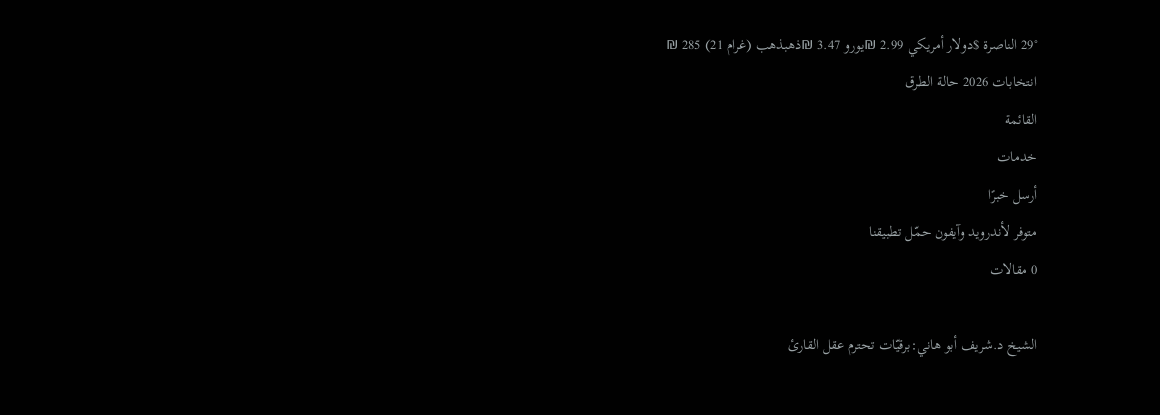29° الناصرة $دولار أمريكي 2.99 ₪يورو 3.47 ₪ذهبذهب (غرام 21) 285 ₪
انتخابات 2026 حالة الطرق
القائمة
خدمات
أرسل خبرًا
متوفر لأندرويد وآيفون حمّل تطبيقنا
0 مقالات

الشيخ د.شريف أبو هاني:برقيّات تحترم عقل القارئ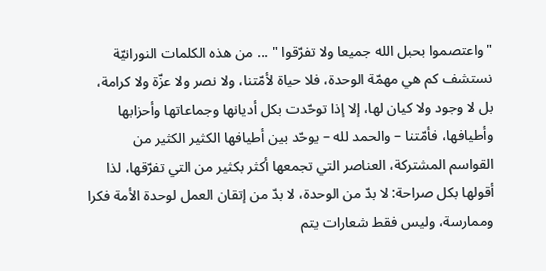"واعتصموا بحبل الله جميعا ولا تفرّقوا " ... من هذه الكلمات النورانيّة نستشف كم هي مهمّة الوحدة، فلا حياة لأمّتنا، ولا نصر ولا عزّة ولا كرامة، بل لا وجود ولا كيان لها، إلا إذا توحّدت بكل أديانها وجماعاتها وأحزابها وأطيافها، فأمّتنا – والحمد لله – يوحّد بين أطيافها الكثير الكثير من القواسم المشتركة، العناصر التي تجمعها أكثر بكثير من التي تفرّقها، لذا أقولها بكل صراحة: لا بدّ من الوحدة، لا بدّ من إتقان العمل لوحدة الأمة فكرا وممارسة، وليس فقط شعارات يتم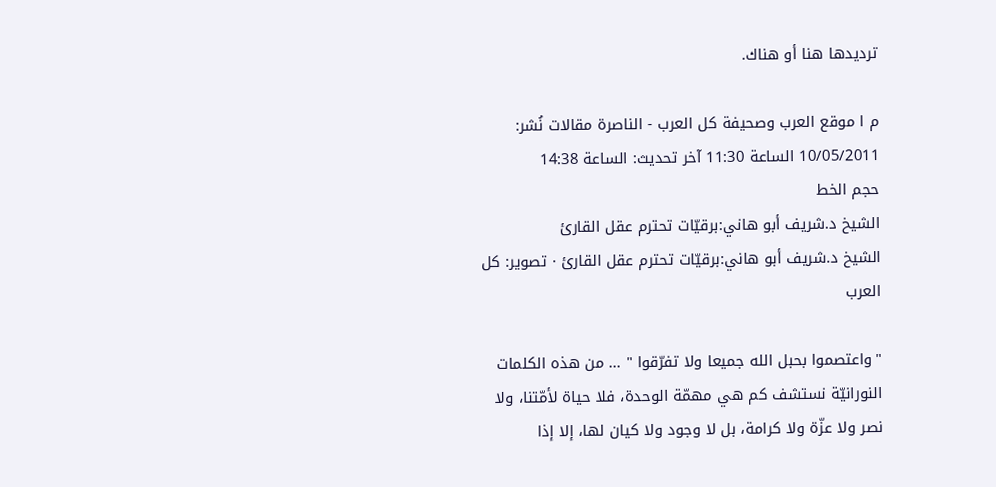ترديدها هنا أو هناك.

م ا موقع العرب وصحيفة كل العرب - الناصرة مقالات نُشر: 10/05/2011 الساعة 11:30 آخر تحديث: الساعة 14:38
حجم الخط
الشيخ د.شريف أبو هاني:برقيّات تحترم عقل القارئ
الشيخ د.شريف أبو هاني:برقيّات تحترم عقل القارئ · تصوير: كل العرب

"واعتصموا بحبل الله جميعا ولا تفرّقوا " ... من هذه الكلمات النورانيّة نستشف كم هي مهمّة الوحدة، فلا حياة لأمّتنا، ولا نصر ولا عزّة ولا كرامة، بل لا وجود ولا كيان لها، إلا إذا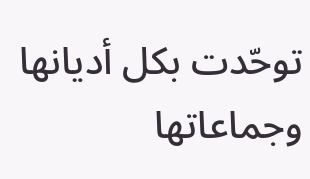توحّدت بكل أديانها وجماعاتها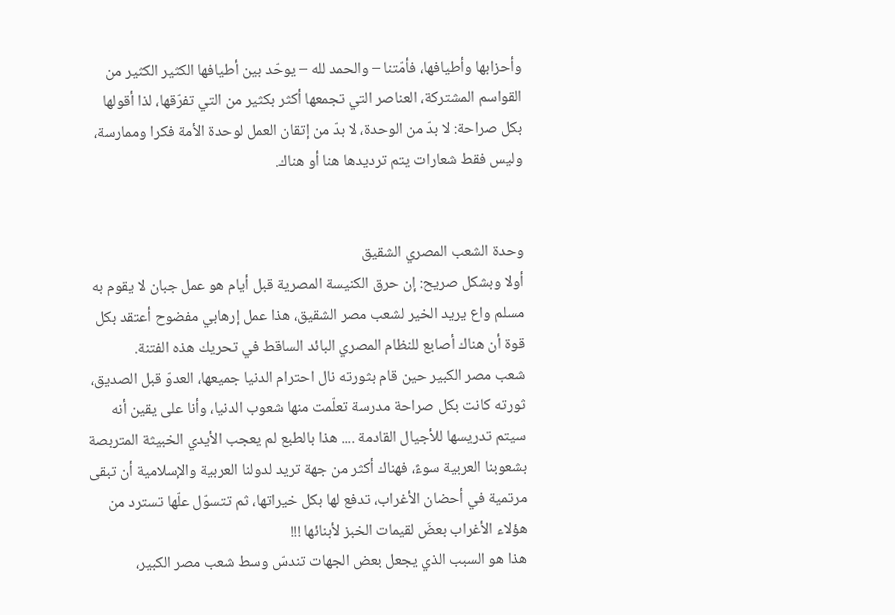وأحزابها وأطيافها، فأمّتنا – والحمد لله – يوحّد بين أطيافها الكثير الكثير من القواسم المشتركة، العناصر التي تجمعها أكثر بكثير من التي تفرّقها، لذا أقولها بكل صراحة: لا بدّ من الوحدة، لا بدّ من إتقان العمل لوحدة الأمة فكرا وممارسة، وليس فقط شعارات يتم ترديدها هنا أو هناك.


وحدة الشعب المصري الشقيق
أولا وبشكل صريح: إن حرق الكنيسة المصرية قبل أيام هو عمل جبان لا يقوم به مسلم واع يريد الخير لشعب مصر الشقيق، هذا عمل إرهابي مفضوح أعتقد بكل قوة أن هناك أصابع للنظام المصري البائد الساقط في تحريك هذه الفتنة.
شعب مصر الكبير حين قام بثورته نال احترام الدنيا جميعها، العدوّ قبل الصديق، ثورته كانت بكل صراحة مدرسة تعلّمت منها شعوب الدنيا، وأنا على يقين أنه سيتم تدريسها للأجيال القادمة .... هذا بالطبع لم يعجب الأيدي الخبيثة المتربصة بشعوبنا العربية سوءً، فهناك أكثر من جهة تريد لدولنا العربية والإسلامية أن تبقى مرتمية في أحضان الأغراب، تدفع لها بكل خيراتها، ثم تتسوّل علّها تسترد من هؤلاء الأغراب بعضَ لقيمات الخبز لأبنائها !!!
هذا هو السبب الذي يجعل بعض الجهات تندسّ وسط شعب مصر الكبير،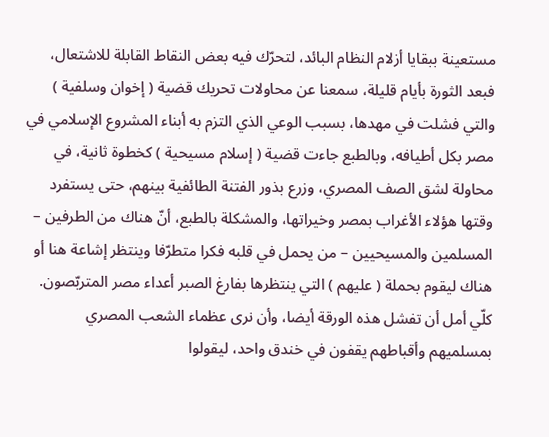مستعينة ببقايا أزلام النظام البائد، لتحرّك فيه بعض النقاط القابلة للاشتعال، فبعد الثورة بأيام قليلة، سمعنا عن محاولات تحريك قضية ( إخوان وسلفية ) والتي فشلت في مهدها، بسبب الوعي الذي التزم به أبناء المشروع الإسلامي في مصر بكل أطيافه، وبالطبع جاءت قضية ( إسلام مسيحية ) كخطوة ثانية، في محاولة لشق الصف المصري، وزرع بذور الفتنة الطائفية بينهم، حتى يستفرد وقتها هؤلاء الأغراب بمصر وخيراتها، والمشكلة بالطبع، أنّ هناك من الطرفين – المسلمين والمسيحيين – من يحمل في قلبه فكرا متطرّفا وينتظر إشاعة هنا أو هناك ليقوم بحملة ( عليهم ) التي ينتظرها بفارغ الصبر أعداء مصر المتربّصون.
كلّي أمل أن تفشل هذه الورقة أيضا، وأن نرى عظماء الشعب المصري بمسلميهم وأقباطهم يقفون في خندق واحد، ليقولوا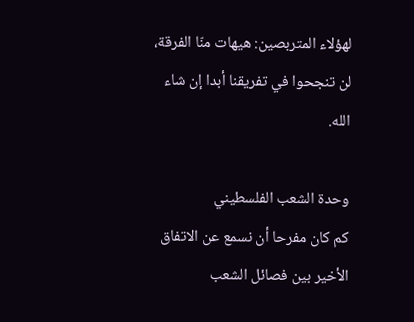لهؤلاء المتربصين: هيهات منّا الفرقة، لن تنجحوا في تفريقنا أبدا إن شاء الله.

وحدة الشعب الفلسطيني
كم كان مفرحا أن نسمع عن الاتفاق الأخير بين فصائل الشعب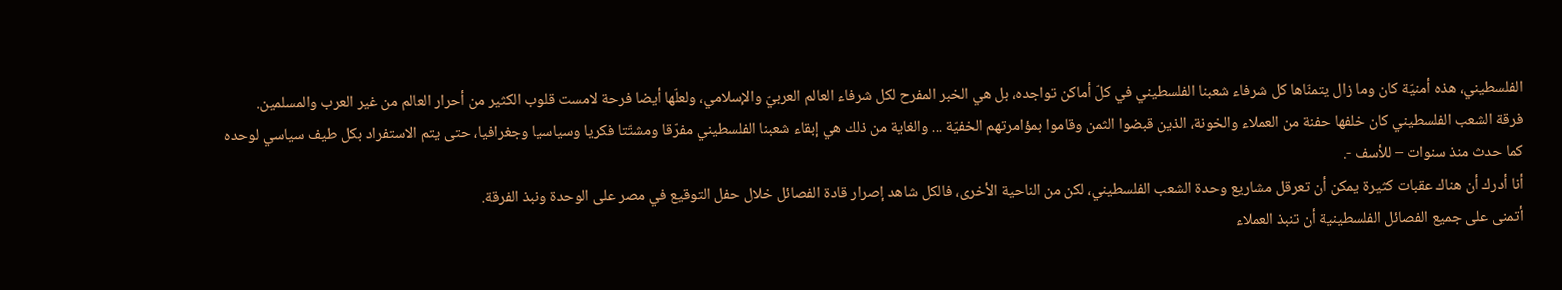الفلسطيني، هذه أمنيّة كان وما زال يتمنّاها كل شرفاء شعبنا الفلسطيني في كلّ أماكن تواجده، بل هي الخبر المفرح لكل شرفاء العالم العربيّ والإسلامي، ولعلّها أيضا فرحة لامست قلوب الكثير من أحرار العالم من غير العرب والمسلمين.
فرقة الشعب الفلسطيني كان خلفها حفنة من العملاء والخونة، الذين قبضوا الثمن وقاموا بمؤامرتهم الخفيّة ... والغاية من ذلك هي إبقاء شعبنا الفلسطيني مفرّقا ومشتّتا فكريا وسياسيا وجغرافيا، حتى يتم الاستفراد بكل طيف سياسي لوحده كما حدث منذ سنوات – للأسف -.
أنا أدرك أن هناك عقبات كثيرة يمكن أن تعرقل مشاريع وحدة الشعب الفلسطيني، لكن من الناحية الأخرى، فالكل شاهد إصرار قادة الفصائل خلال حفل التوقيع في مصر على الوحدة ونبذ الفرقة.
أتمنى على جميع الفصائل الفلسطينية أن تنبذ العملاء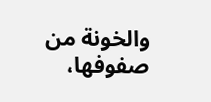والخونة من صفوفها،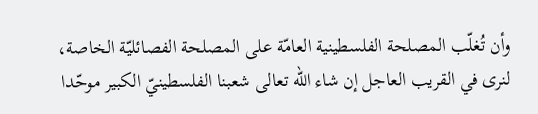وأن تُغلّب المصلحة الفلسطينية العامّة على المصلحة الفصائليّة الخاصة، لنرى في القريب العاجل إن شاء الله تعالى شعبنا الفلسطينيّ الكبير موحّدا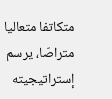متكاتفا متعاليا متراصّا، يرسم إستراتيجيته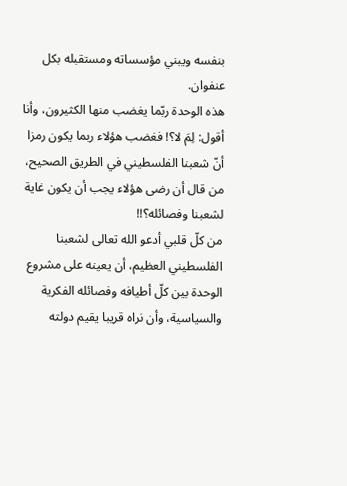بنفسه ويبني مؤسساته ومستقبله بكل عنفوان.
هذه الوحدة ربّما يغضب منها الكثيرون، وأنا أقول: لِمَ لا؟! فغضب هؤلاء ربما يكون رمزا أنّ شعبنا الفلسطيني في الطريق الصحيح، من قال أن رضى هؤلاء يجب أن يكون غاية لشعبنا وفصائله؟!!
من كلّ قلبي أدعو الله تعالى لشعبنا الفلسطيني العظيم، أن يعينه على مشروع الوحدة بين كلّ أطيافه وفصائله الفكرية والسياسية، وأن نراه قريبا يقيم دولته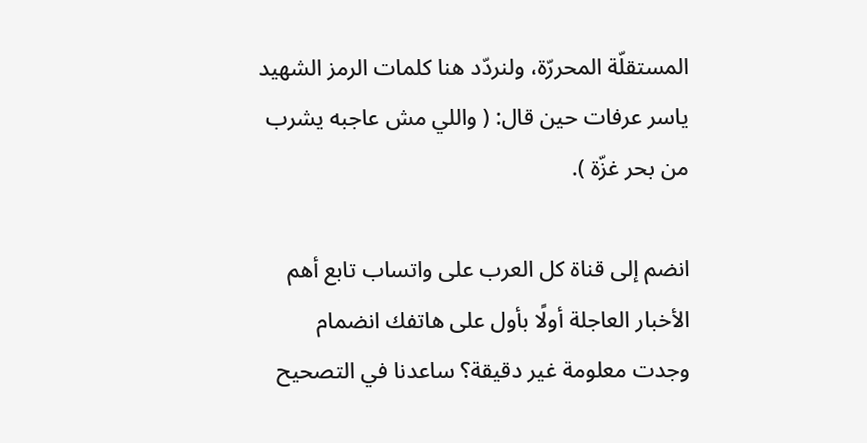المستقلّة المحررّة، ولنردّد هنا كلمات الرمز الشهيد ياسر عرفات حين قال: ( واللي مش عاجبه يشرب من بحر غزّة ).

انضم إلى قناة كل العرب على واتساب تابع أهم الأخبار العاجلة أولًا بأول على هاتفك انضمام
وجدت معلومة غير دقيقة؟ ساعدنا في التصحيح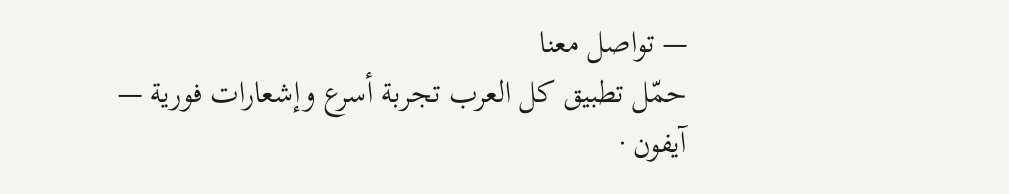— تواصل معنا
حمّل تطبيق كل العرب تجربة أسرع وإشعارات فورية — آيفون ·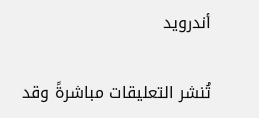أندرويد

تُنشر التعليقات مباشرةً وقد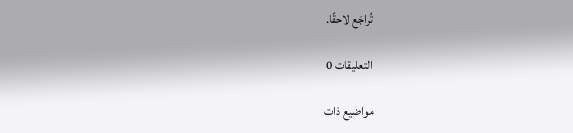تُراجَع لاحقًا.

التعليقات 0

مواضيع ذات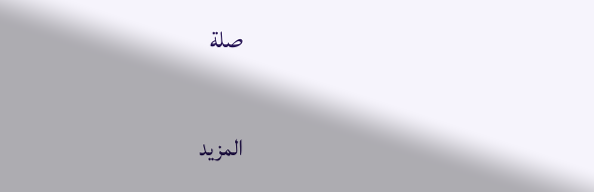صلة

المزيد